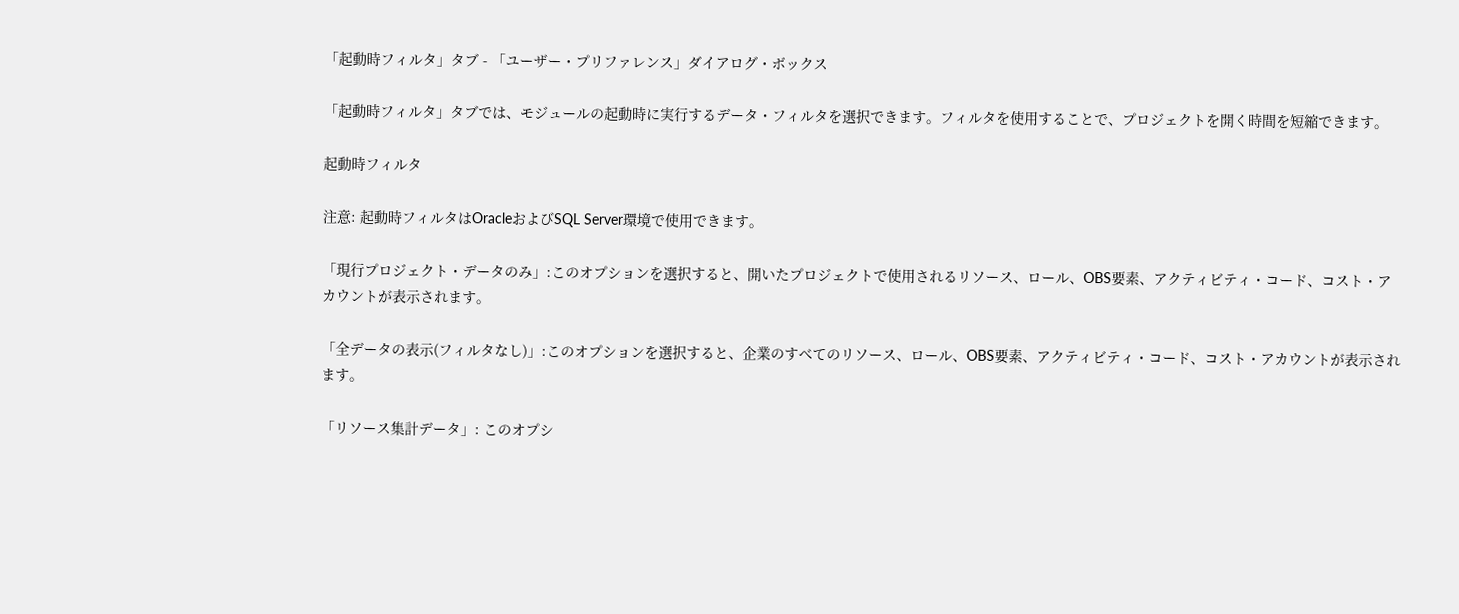「起動時フィルタ」タブ - 「ユーザー・プリファレンス」ダイアログ・ボックス

「起動時フィルタ」タブでは、モジュールの起動時に実行するデータ・フィルタを選択できます。フィルタを使用することで、プロジェクトを開く時間を短縮できます。

起動時フィルタ

注意: 起動時フィルタはOracleおよびSQL Server環境で使用できます。

「現行プロジェクト・データのみ」:このオプションを選択すると、開いたプロジェクトで使用されるリソース、ロール、OBS要素、アクティビティ・コード、コスト・アカウントが表示されます。

「全データの表示(フィルタなし)」:このオプションを選択すると、企業のすべてのリソース、ロール、OBS要素、アクティビティ・コード、コスト・アカウントが表示されます。

「リソース集計データ」: このオプシ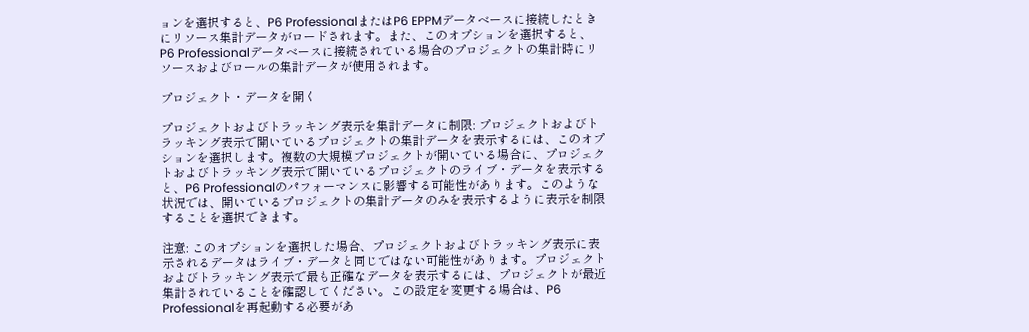ョンを選択すると、P6 ProfessionalまたはP6 EPPMデータベースに接続したときにリソース集計データがロードされます。また、このオプションを選択すると、P6 Professionalデータベースに接続されている場合のプロジェクトの集計時にリソースおよびロールの集計データが使用されます。

プロジェクト・データを開く

プロジェクトおよびトラッキング表示を集計データに制限: プロジェクトおよびトラッキング表示で開いているプロジェクトの集計データを表示するには、このオプションを選択します。複数の大規模プロジェクトが開いている場合に、プロジェクトおよびトラッキング表示で開いているプロジェクトのライブ・データを表示すると、P6 Professionalのパフォーマンスに影響する可能性があります。このような状況では、開いているプロジェクトの集計データのみを表示するように表示を制限することを選択できます。

注意: このオプションを選択した場合、プロジェクトおよびトラッキング表示に表示されるデータはライブ・データと同じではない可能性があります。プロジェクトおよびトラッキング表示で最も正確なデータを表示するには、プロジェクトが最近集計されていることを確認してください。この設定を変更する場合は、P6 Professionalを再起動する必要があ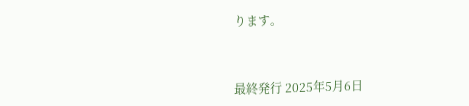ります。



最終発行 2025年5月6日